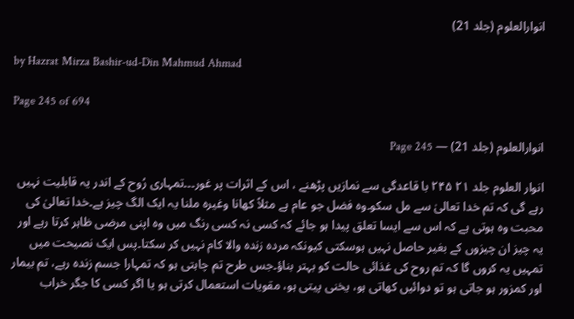انوارالعلوم (جلد 21)

by Hazrat Mirza Bashir-ud-Din Mahmud Ahmad

Page 245 of 694

انوارالعلوم (جلد 21) — Page 245

انوار العلوم جلد ۲۱ ۲۴۵ با قاعدگی سے نمازیں پڑھنے ، اس کے اثرات پر غور۔۔۔تمہاری رُوح کے اندر یہ قابلیت نہیں رہے گی کہ تم خدا تعالیٰ سے مل سکو۔وہ فضل جو عام ہے مثلاً کھانا وغیرہ ملنا یہ ایک الگ چیز ہے۔خدا تعالیٰ کی محبت وہ ہوتی ہے کہ اس سے ایسا تعلق پیدا ہو جائے کہ کسی نہ کسی رنگ میں وہ اپنی مرضی ظاہر کرتا رہے اور یہ چیز ان چیزوں کے بغیر حاصل نہیں ہوسکتی کیونکہ مردہ زندہ والا کام نہیں کر سکتا۔پس ایک نصیحت میں تمہیں یہ کروں گا کہ تم روح کی غذائی حالت کو بہتر بناؤ۔جس طرح تم چاہتی ہو کہ تمہارا جسم زندہ رہے، تم بیمار اور کمزور ہو جاتی ہو تو دوائیں کھاتی ہو، یخنی پیتی ہو، مقویات استعمال کرتی ہو یا اگر کسی کا جگر خراب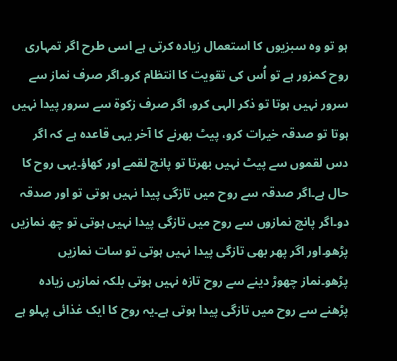ہو تو وہ سبزیوں کا استعمال زیادہ کرتی ہے اسی طرح اگر تمہاری روح کمزور ہے تو اُس کی تقویت کا انتظام کرو۔اگر صرف نماز سے سرور نہیں ہوتا تو ذکر الہی کرو، اگر صرف زکوۃ سے سرور پیدا نہیں ہوتا تو صدقہ خیرات کرو، پیٹ بھرنے کا آخر یہی قاعدہ ہے کہ اگر دس لقموں سے پیٹ نہیں بھرتا تو پانچ لقمے اور کھاؤ۔یہی روح کا حال ہے۔اگر صدقہ سے روح میں تازگی پیدا نہیں ہوتی تو اور صدقہ دو۔اگر پانچ نمازوں سے روح میں تازگی پیدا نہیں ہوتی تو چھ نمازیں پڑھو۔اور اگر پھر بھی تازگی پیدا نہیں ہوتی تو سات نمازیں پڑھو۔نماز چھوڑ دینے سے روح تازہ نہیں ہوتی بلکہ نمازیں زیادہ پڑھنے سے روح میں تازگی پیدا ہوتی ہے۔یہ روح کا ایک غذائی پہلو ہے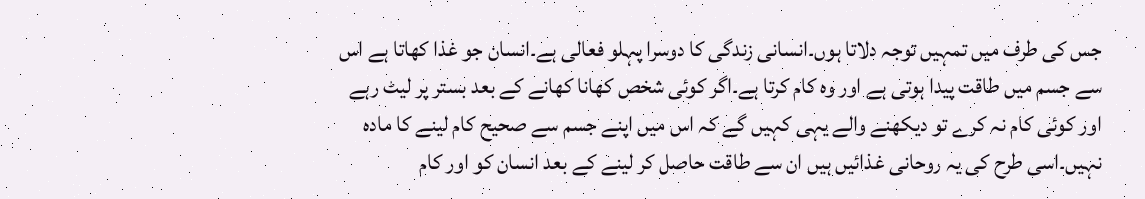جس کی طرف میں تمہیں توجہ دلاتا ہوں۔انسانی زندگی کا دوسرا پہلو فعالی ہے۔انسان جو غذا کھاتا ہے اس سے جسم میں طاقت پیدا ہوتی ہے اور وہ کام کرتا ہے۔اگر کوئی شخص کھانا کھانے کے بعد بستر پر لیٹ رہے اور کوئی کام نہ کرے تو دیکھنے والے یہی کہیں گے کہ اس میں اپنے جسم سے صحیح کام لینے کا مادہ نہیں۔اسی طرح کی یہ روحانی غذائیں ہیں ان سے طاقت حاصل کر لینے کے بعد انسان کو اور کام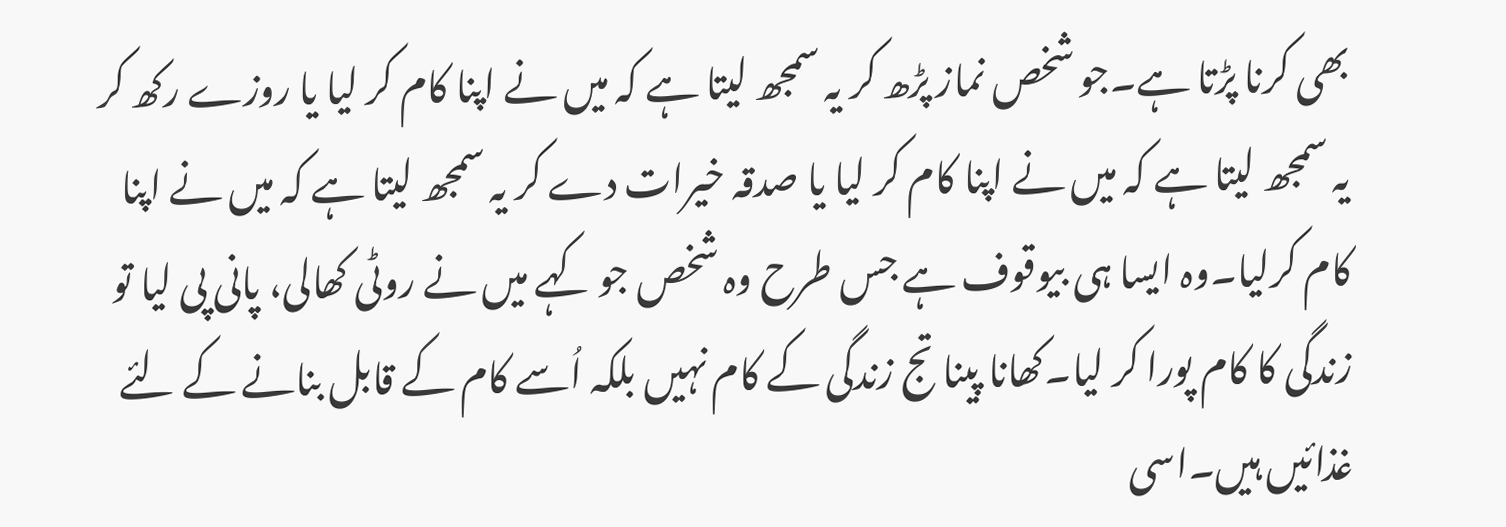بھی کرنا پڑتا ہے۔جو شخص نماز پڑھ کر یہ سمجھ لیتا ہے کہ میں نے اپنا کام کر لیا یا روزے رکھ کر یہ سمجھ لیتا ہے کہ میں نے اپنا کام کر لیا یا صدقہ خیرات دے کر یہ سمجھ لیتا ہے کہ میں نے اپنا کام کرلیا۔وہ ایسا ہی بیوقوف ہے جس طرح وہ شخص جو کہے میں نے روٹی کھالی، پانی پی لیا تو زندگی کا کام پورا کر لیا۔کھانا پینا تج زندگی کے کام نہیں بلکہ اُسے کام کے قابل بنانے کے لئے غذائیں ہیں۔اسی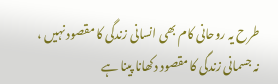طرح یہ روحانی کام بھی انسانی زندگی کا مقصود نہیں ، نہ جسمانی زندگی کا مقصود دکھانا پینا ہے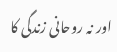اور نہ روحانی زندگی کا